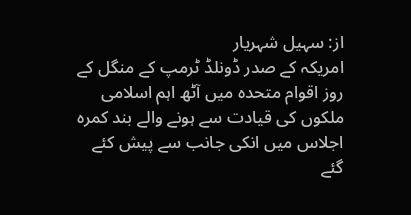از: سہیل شہریار
امریکہ کے صدر ڈونلڈ ٹرمپ کے منگل کے روز اقوام متحدہ میں آٹھ اہم اسلامی ملکوں کی قیادت سے ہونے والے بند کمرہ اجلاس میں انکی جانب سے پیش کئے گئے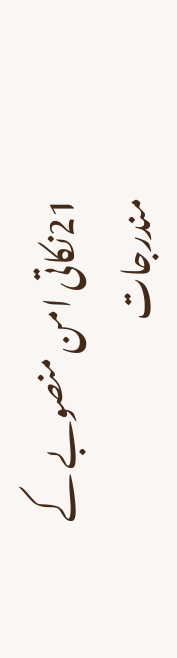21نکاتی امن منصوبے کے مندرجات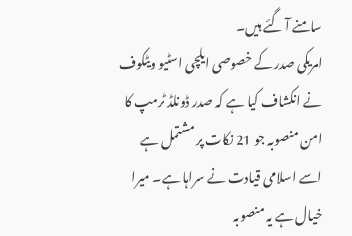سامنے آ گئے ہیں۔
امریکی صدر کے خصوصی ایلچی اسٹیو ویٹکوف نے انکشاف کیا ہے کہ صدر ڈونلڈ ٹرمپ کا امن منصوبہ جو 21 نکات پر مشتمل ہے اسے اسلامی قیادت نے سراہا ہے۔ میرا خیال ہے یہ منصوبہ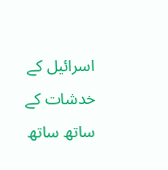اسرائیل کے خدشات کے ساتھ ساتھ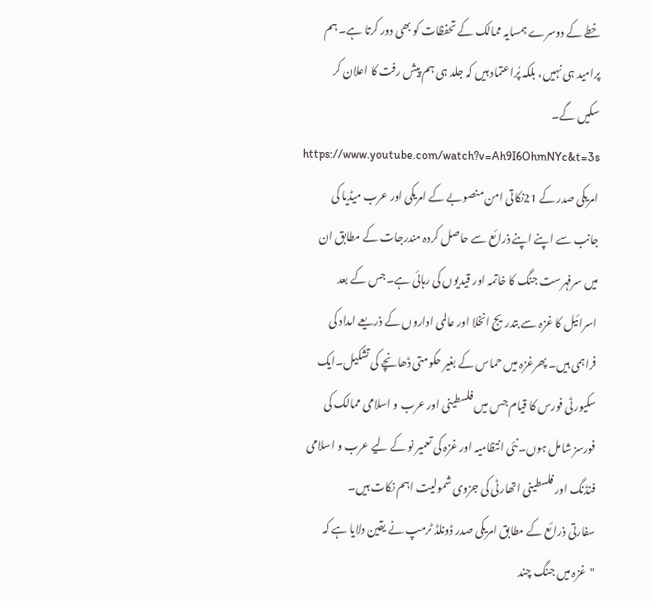خطے کے دوسرے ہمسایہ ممالک کے تحفظات کو بھی دور کرتا ہے۔ ہم پرامید ہی نہیں، بلکہ پُراعتماد ہیں کہ جلد ہی ہم پیش رفت کا اعلان کر سکیں گے۔
https://www.youtube.com/watch?v=Ah9I6OhmNYc&t=3s
امریکی صدر کے 21نکاتی امن منصوبے کے امریکی اور عرب میڈیا کی جانب سے اپنے اپنے ذرائع سے حاصل کردہ مندرجات کے مطابق ان میں سرفہرست جنگ کا خاتمہ اور قیدیوں کی رہائی ہے۔جس کے بعد اسرائیل کا غزہ سے بتدریج انخلا اور عالمی اداروں کے ذریعے امداد کی فراہمی ہیں۔ پھرغزہ میں حماس کے بغیر حکومتی ڈھانچے کی تشکیل۔ایک سکیورٹی فورس کا قیام جس میں فلسطینی اور عرب و اسلامی ممالک کی فورسز شامل ہوں۔نئی انتظامیہ اور غزہ کی تعمیر نو کے لیے عرب و اسلامی فنڈنگ اور فلسطینی اتھارٹی کی جزوی شمولیت اہم نکات ہیں۔
سفارتی ذرائع کے مطابق امریکی صدر ڈونلڈ ٹرمپ نے یقین دلایا ہے کہ "غزہ میں جنگ چند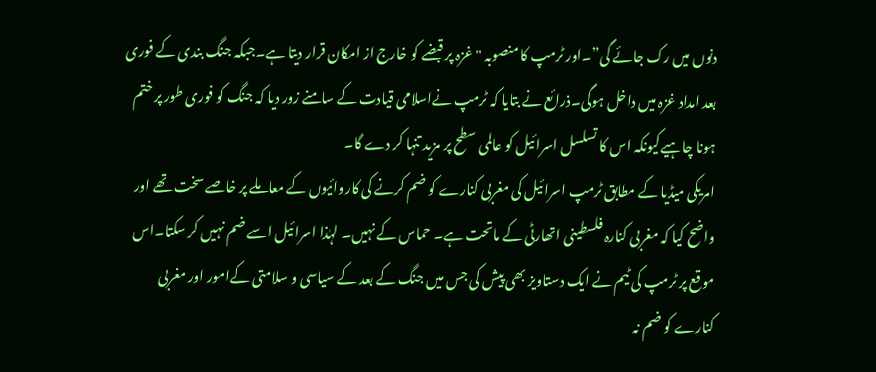دنوں میں رک جائے گی”۔اور ٹرمپ کا منصوبہ "غزہ پر قبضے کو خارج از امکان قرار دیتا ہے۔جبکہ جنگ بندی کے فوری بعد امداد غزہ میں داخل ہوگی۔ذرائع نے بتایا کہ ٹرمپ نےاسلامی قیادت کے سامنے زور دیا کہ جنگ کو فوری طور پر ختم ہونا چاہیےکیونکہ اس کا تسلسل اسرائیل کو عالمی سطح پر مزید تنہا کر دے گا۔
امریکی میڈیا کے مطابق ٹرمپ اسرائیل کی مغربی کنارے کو ضم کرنے کی کاروائیوں کے معاملے پر خاصے سخت تھے اور واضح کیا کہ مغربی کنارہ فلسطینی اتھارٹی کے ماتحت ہے۔ حماس کے نہیں۔ لہٰذا اسرائیل اسے ضم نہیں کر سکتا۔اس موقع پر ٹرمپ کی ٹیم نے ایک دستاویز بھی پیش کی جس میں جنگ کے بعد کے سیاسی و سلامتی کےامور اور مغربی کنارے کو ضم نہ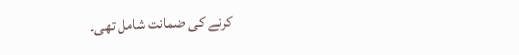کرنے کی ضمانت شامل تھی۔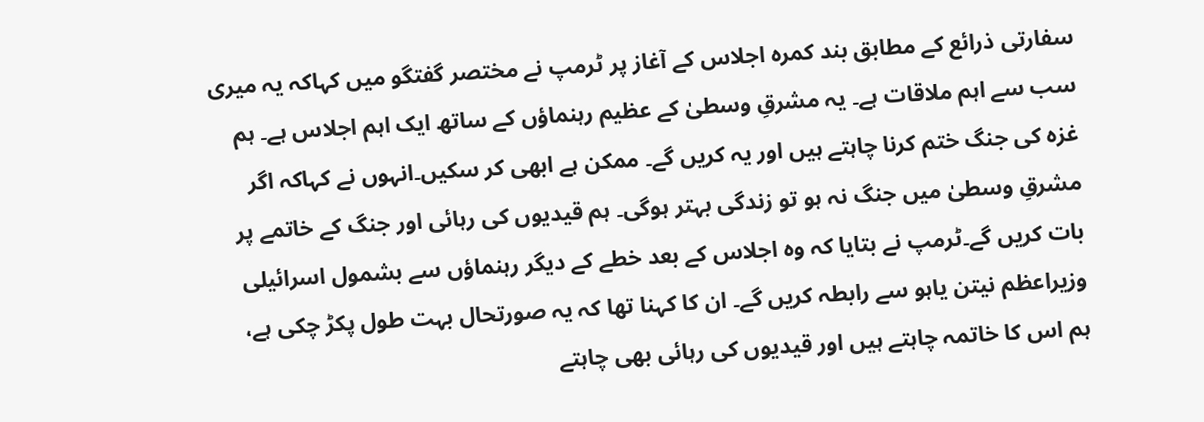سفارتی ذرائع کے مطابق بند کمرہ اجلاس کے آغاز پر ٹرمپ نے مختصر گفتگو میں کہاکہ یہ میری سب سے اہم ملاقات ہے۔ یہ مشرقِ وسطیٰ کے عظیم رہنماؤں کے ساتھ ایک اہم اجلاس ہے۔ ہم غزہ کی جنگ ختم کرنا چاہتے ہیں اور یہ کریں گے۔ ممکن ہے ابھی کر سکیں۔انہوں نے کہاکہ اگر مشرقِ وسطیٰ میں جنگ نہ ہو تو زندگی بہتر ہوگی۔ ہم قیدیوں کی رہائی اور جنگ کے خاتمے پر بات کریں گے۔ٹرمپ نے بتایا کہ وہ اجلاس کے بعد خطے کے دیگر رہنماؤں سے بشمول اسرائیلی وزیراعظم نیتن یاہو سے رابطہ کریں گے۔ ان کا کہنا تھا کہ یہ صورتحال بہت طول پکڑ چکی ہے، ہم اس کا خاتمہ چاہتے ہیں اور قیدیوں کی رہائی بھی چاہتے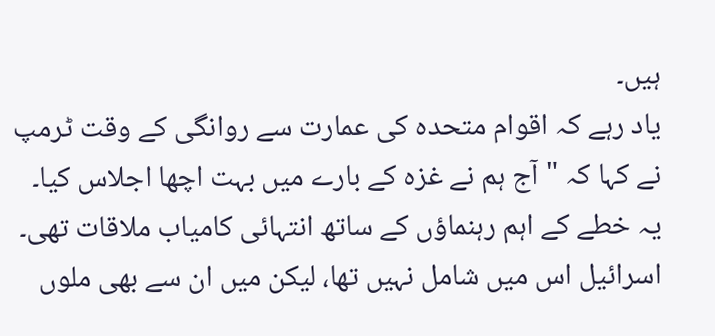ہیں۔
یاد رہے کہ اقوام متحدہ کی عمارت سے روانگی کے وقت ٹرمپ نے کہا کہ "آج ہم نے غزہ کے بارے میں بہت اچھا اجلاس کیا۔ یہ خطے کے اہم رہنماؤں کے ساتھ انتہائی کامیاب ملاقات تھی۔ اسرائیل اس میں شامل نہیں تھا، لیکن میں ان سے بھی ملوں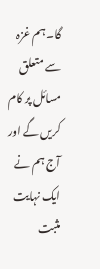گا۔ ہم غزہ سے متعلق مسائل پر کام کریں گے اور آج ہم نے ایک نہایت مثبت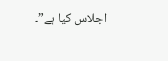اجلاس کیا ہے”۔